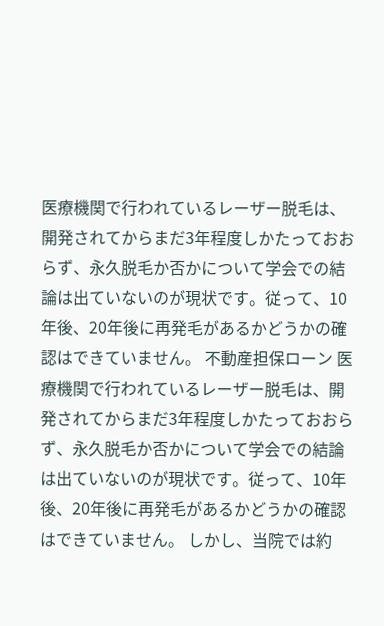医療機関で行われているレーザー脱毛は、開発されてからまだ3年程度しかたっておおらず、永久脱毛か否かについて学会での結論は出ていないのが現状です。従って、10年後、20年後に再発毛があるかどうかの確認はできていません。 不動産担保ローン 医療機関で行われているレーザー脱毛は、開発されてからまだ3年程度しかたっておおらず、永久脱毛か否かについて学会での結論は出ていないのが現状です。従って、10年後、20年後に再発毛があるかどうかの確認はできていません。 しかし、当院では約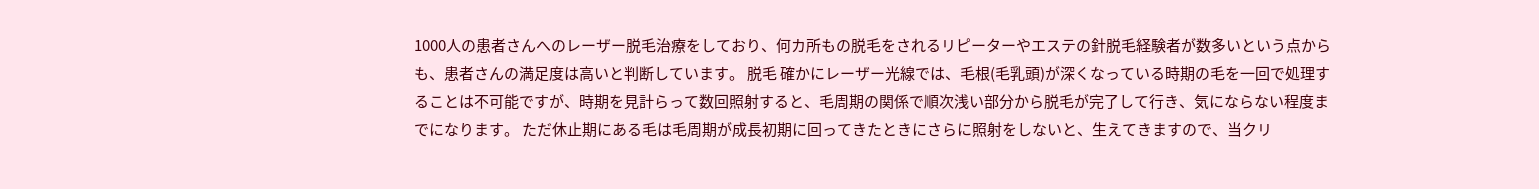1000人の患者さんへのレーザー脱毛治療をしており、何カ所もの脱毛をされるリピーターやエステの針脱毛経験者が数多いという点からも、患者さんの満足度は高いと判断しています。 脱毛 確かにレーザー光線では、毛根(毛乳頭)が深くなっている時期の毛を一回で処理することは不可能ですが、時期を見計らって数回照射すると、毛周期の関係で順次浅い部分から脱毛が完了して行き、気にならない程度までになります。 ただ休止期にある毛は毛周期が成長初期に回ってきたときにさらに照射をしないと、生えてきますので、当クリ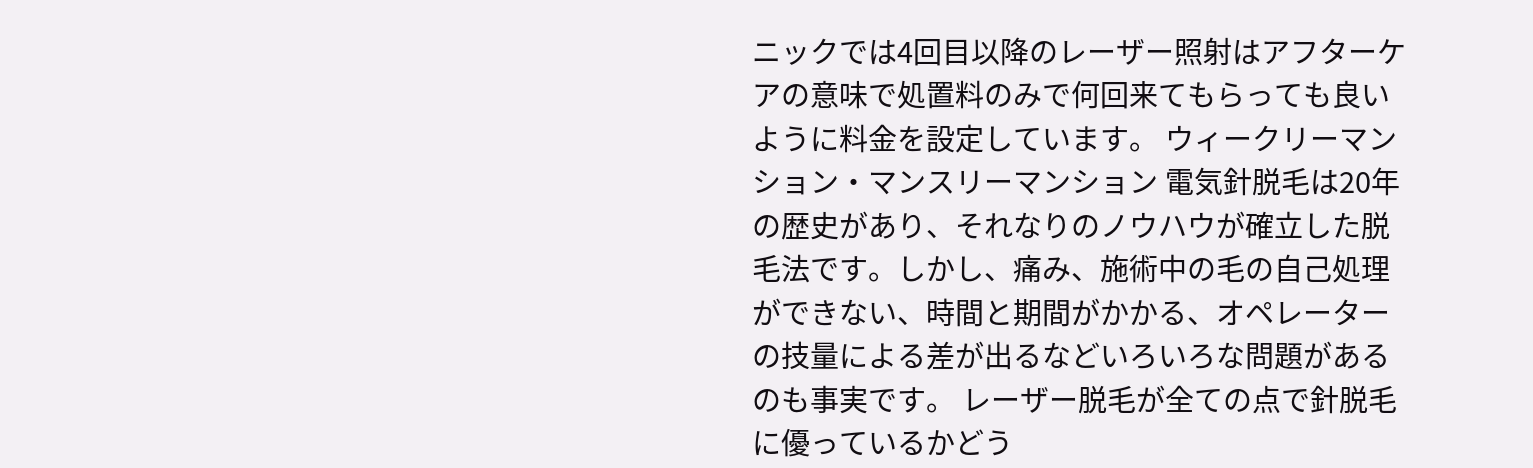ニックでは4回目以降のレーザー照射はアフターケアの意味で処置料のみで何回来てもらっても良いように料金を設定しています。 ウィークリーマンション・マンスリーマンション 電気針脱毛は20年の歴史があり、それなりのノウハウが確立した脱毛法です。しかし、痛み、施術中の毛の自己処理ができない、時間と期間がかかる、オペレーターの技量による差が出るなどいろいろな問題があるのも事実です。 レーザー脱毛が全ての点で針脱毛に優っているかどう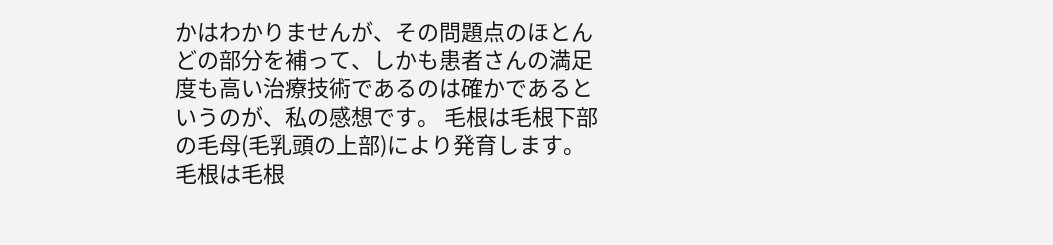かはわかりませんが、その問題点のほとんどの部分を補って、しかも患者さんの満足度も高い治療技術であるのは確かであるというのが、私の感想です。 毛根は毛根下部の毛母(毛乳頭の上部)により発育します。 毛根は毛根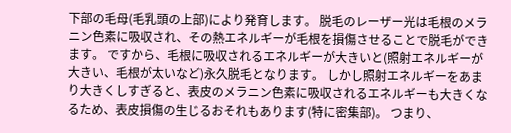下部の毛母(毛乳頭の上部)により発育します。 脱毛のレーザー光は毛根のメラニン色素に吸収され、その熱エネルギーが毛根を損傷させることで脱毛ができます。 ですから、毛根に吸収されるエネルギーが大きいと(照射エネルギーが大きい、毛根が太いなど)永久脱毛となります。 しかし照射エネルギーをあまり大きくしすぎると、表皮のメラニン色素に吸収されるエネルギーも大きくなるため、表皮損傷の生じるおそれもあります(特に密集部)。 つまり、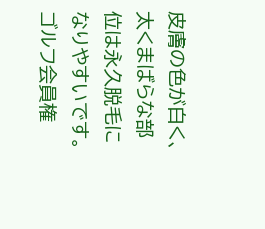皮膚の色が白く、太くまばらな部位は永久脱毛になりやすいです。 ゴルフ会員権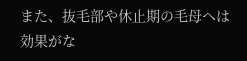また、抜毛部や休止期の毛母へは効果がな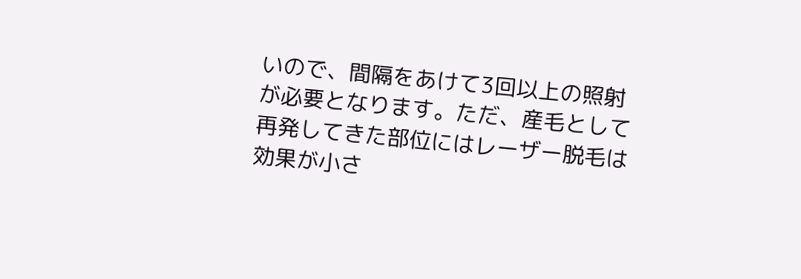いので、間隔をあけて3回以上の照射が必要となります。ただ、産毛として再発してきた部位にはレーザー脱毛は効果が小さ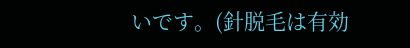いです。(針脱毛は有効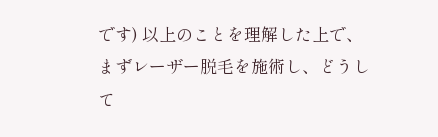です) 以上のことを理解した上で、まずレーザー脱毛を施術し、どうして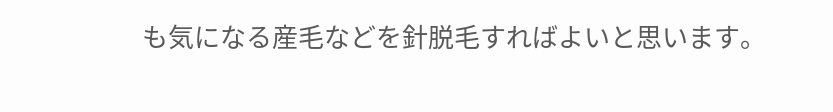も気になる産毛などを針脱毛すればよいと思います。